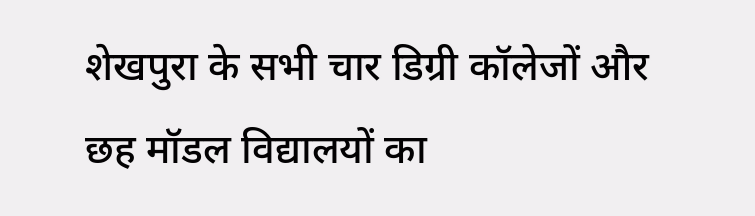शेखपुरा के सभी चार डिग्री कॉलेजों और छह मॉडल विद्यालयों का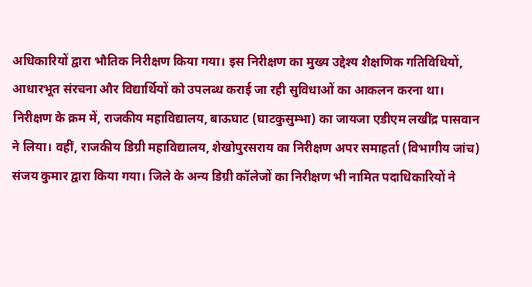अधिकारियों द्वारा भौतिक निरीक्षण किया गया। इस निरीक्षण का मुख्य उद्देश्य शैक्षणिक गतिविधियों, आधारभूत संरचना और विद्यार्थियों को उपलब्ध कराई जा रही सुविधाओं का आकलन करना था। निरीक्षण के क्रम में, राजकीय महाविद्यालय, बाऊघाट (घाटकुसुम्भा) का जायजा एडीएम लखींद्र पासवान ने लिया। वहीं, राजकीय डिग्री महाविद्यालय, शेखोपुरसराय का निरीक्षण अपर समाहर्ता (विभागीय जांच) संजय कुमार द्वारा किया गया। जिले के अन्य डिग्री कॉलेजों का निरीक्षण भी नामित पदाधिकारियों ने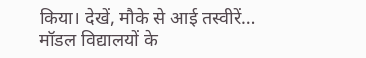किया। देखें, मौके से आई तस्वीरें… मॉडल विद्यालयों के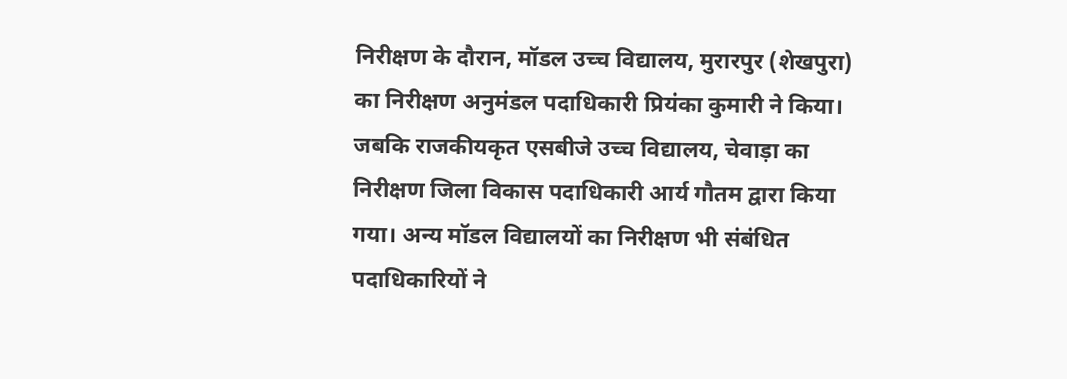निरीक्षण के दौरान, मॉडल उच्च विद्यालय, मुरारपुर (शेखपुरा) का निरीक्षण अनुमंडल पदाधिकारी प्रियंका कुमारी ने किया। जबकि राजकीयकृत एसबीजे उच्च विद्यालय, चेवाड़ा का निरीक्षण जिला विकास पदाधिकारी आर्य गौतम द्वारा किया गया। अन्य मॉडल विद्यालयों का निरीक्षण भी संबंधित पदाधिकारियों ने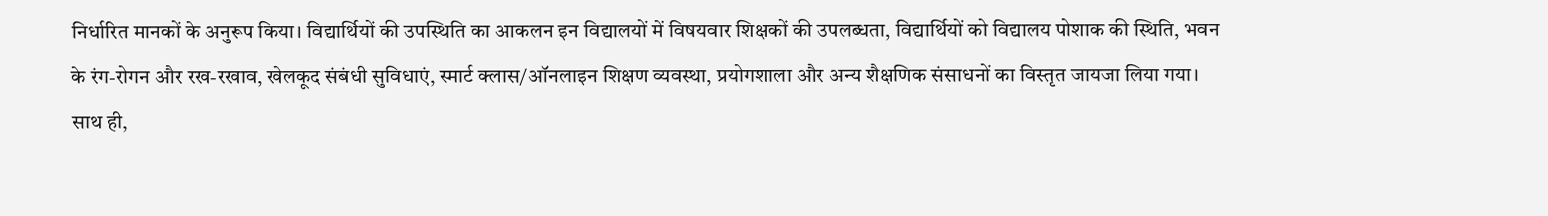निर्धारित मानकों के अनुरूप किया। विद्यार्थियों की उपस्थिति का आकलन इन विद्यालयों में विषयवार शिक्षकों की उपलब्धता, विद्यार्थियों को विद्यालय पोशाक की स्थिति, भवन के रंग-रोगन और रख-रखाव, खेलकूद संबंधी सुविधाएं, स्मार्ट क्लास/ऑनलाइन शिक्षण व्यवस्था, प्रयोगशाला और अन्य शैक्षणिक संसाधनों का विस्तृत जायजा लिया गया। साथ ही,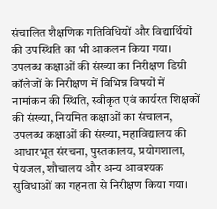संचालित शैक्षणिक गतिविधियों और विद्यार्थियों की उपस्थिति का भी आकलन किया गया। उपलब्ध कक्षाओं की संख्या का निरीक्षण डिग्री कॉलेजों के निरीक्षण में विभिन्न विषयों में नामांकन की स्थिति, स्वीकृत एवं कार्यरत शिक्षकों की संख्या, नियमित कक्षाओं का संचालन, उपलब्ध कक्षाओं की संख्या, महाविद्यालय की आधारभूत संरचना, पुस्तकालय, प्रयोगशाला, पेयजल, शौचालय और अन्य आवश्यक सुविधाओं का गहनता से निरीक्षण किया गया।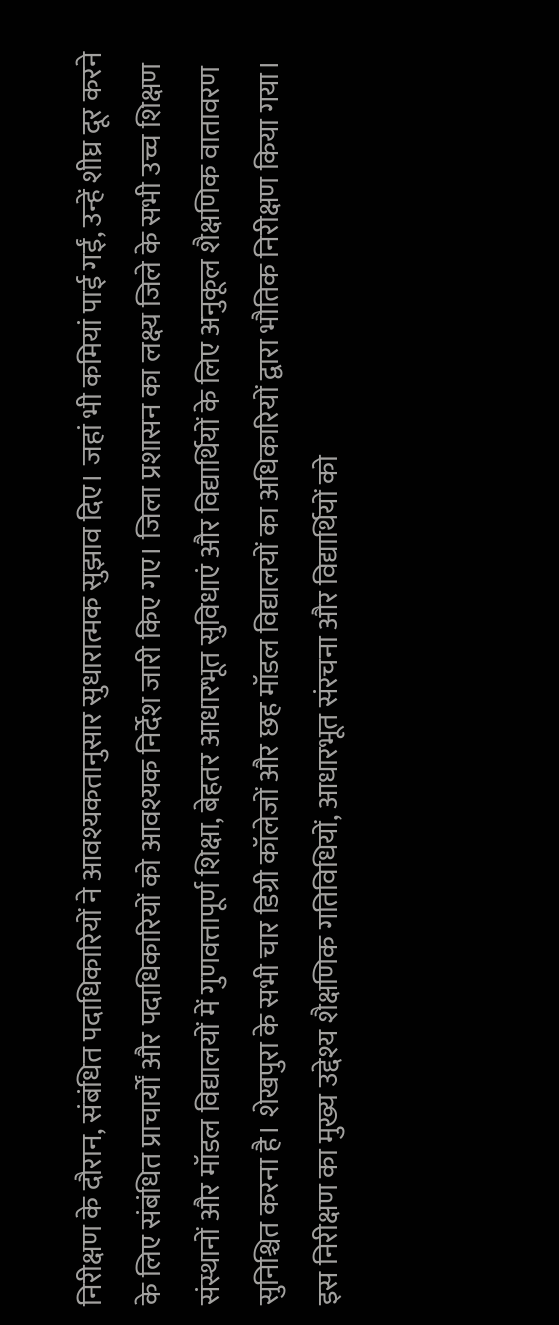निरीक्षण के दौरान, संबंधित पदाधिकारियों ने आवश्यकतानुसार सुधारात्मक सुझाव दिए। जहां भी कमियां पाई गईं, उन्हें शीघ्र दूर करने के लिए संबंधित प्राचार्यों और पदाधिकारियों को आवश्यक निर्देश जारी किए गए। जिला प्रशासन का लक्ष्य जिले के सभी उच्च शिक्षण संस्थानों और मॉडल विद्यालयों में गुणवत्तापूर्ण शिक्षा, बेहतर आधारभूत सुविधाएं और विद्यार्थियों के लिए अनुकूल शैक्षणिक वातावरण सुनिश्चित करना है। शेखपुरा के सभी चार डिग्री कॉलेजों और छह मॉडल विद्यालयों का अधिकारियों द्वारा भौतिक निरीक्षण किया गया। इस निरीक्षण का मुख्य उद्देश्य शैक्षणिक गतिविधियों, आधारभूत संरचना और विद्यार्थियों को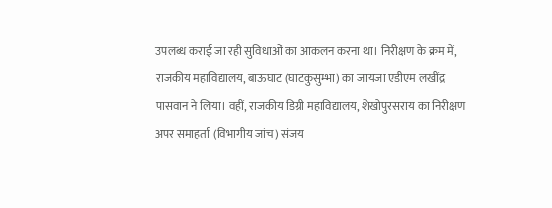उपलब्ध कराई जा रही सुविधाओं का आकलन करना था। निरीक्षण के क्रम में, राजकीय महाविद्यालय, बाऊघाट (घाटकुसुम्भा) का जायजा एडीएम लखींद्र पासवान ने लिया। वहीं, राजकीय डिग्री महाविद्यालय, शेखोपुरसराय का निरीक्षण अपर समाहर्ता (विभागीय जांच) संजय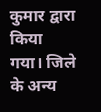कुमार द्वारा किया गया। जिले के अन्य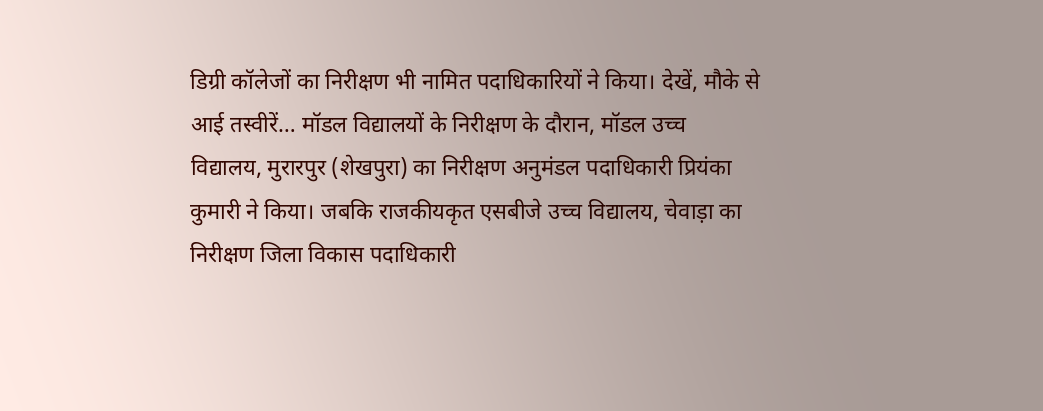डिग्री कॉलेजों का निरीक्षण भी नामित पदाधिकारियों ने किया। देखें, मौके से आई तस्वीरें… मॉडल विद्यालयों के निरीक्षण के दौरान, मॉडल उच्च विद्यालय, मुरारपुर (शेखपुरा) का निरीक्षण अनुमंडल पदाधिकारी प्रियंका कुमारी ने किया। जबकि राजकीयकृत एसबीजे उच्च विद्यालय, चेवाड़ा का निरीक्षण जिला विकास पदाधिकारी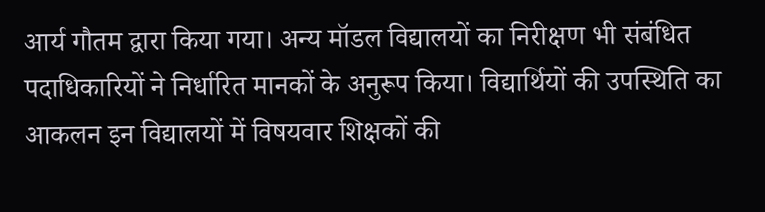आर्य गौतम द्वारा किया गया। अन्य मॉडल विद्यालयों का निरीक्षण भी संबंधित पदाधिकारियों ने निर्धारित मानकों के अनुरूप किया। विद्यार्थियों की उपस्थिति का आकलन इन विद्यालयों में विषयवार शिक्षकों की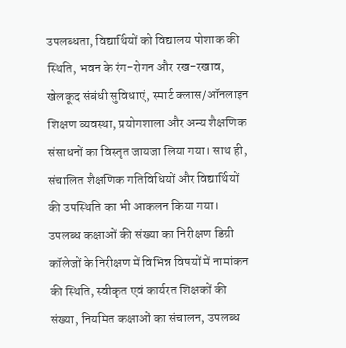उपलब्धता, विद्यार्थियों को विद्यालय पोशाक की स्थिति, भवन के रंग-रोगन और रख-रखाव, खेलकूद संबंधी सुविधाएं, स्मार्ट क्लास/ऑनलाइन शिक्षण व्यवस्था, प्रयोगशाला और अन्य शैक्षणिक संसाधनों का विस्तृत जायजा लिया गया। साथ ही, संचालित शैक्षणिक गतिविधियों और विद्यार्थियों की उपस्थिति का भी आकलन किया गया। उपलब्ध कक्षाओं की संख्या का निरीक्षण डिग्री कॉलेजों के निरीक्षण में विभिन्न विषयों में नामांकन की स्थिति, स्वीकृत एवं कार्यरत शिक्षकों की संख्या, नियमित कक्षाओं का संचालन, उपलब्ध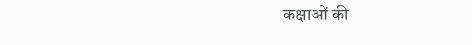कक्षाओं की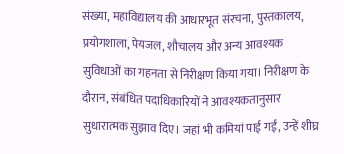संख्या, महाविद्यालय की आधारभूत संरचना, पुस्तकालय, प्रयोगशाला, पेयजल, शौचालय और अन्य आवश्यक सुविधाओं का गहनता से निरीक्षण किया गया। निरीक्षण के दौरान, संबंधित पदाधिकारियों ने आवश्यकतानुसार सुधारात्मक सुझाव दिए। जहां भी कमियां पाई गईं, उन्हें शीघ्र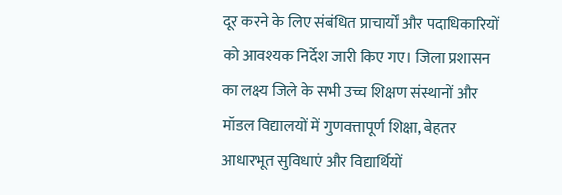दूर करने के लिए संबंधित प्राचार्यों और पदाधिकारियों को आवश्यक निर्देश जारी किए गए। जिला प्रशासन का लक्ष्य जिले के सभी उच्च शिक्षण संस्थानों और मॉडल विद्यालयों में गुणवत्तापूर्ण शिक्षा, बेहतर आधारभूत सुविधाएं और विद्यार्थियों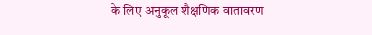के लिए अनुकूल शैक्षणिक वातावरण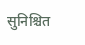सुनिश्चित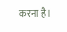करना है।